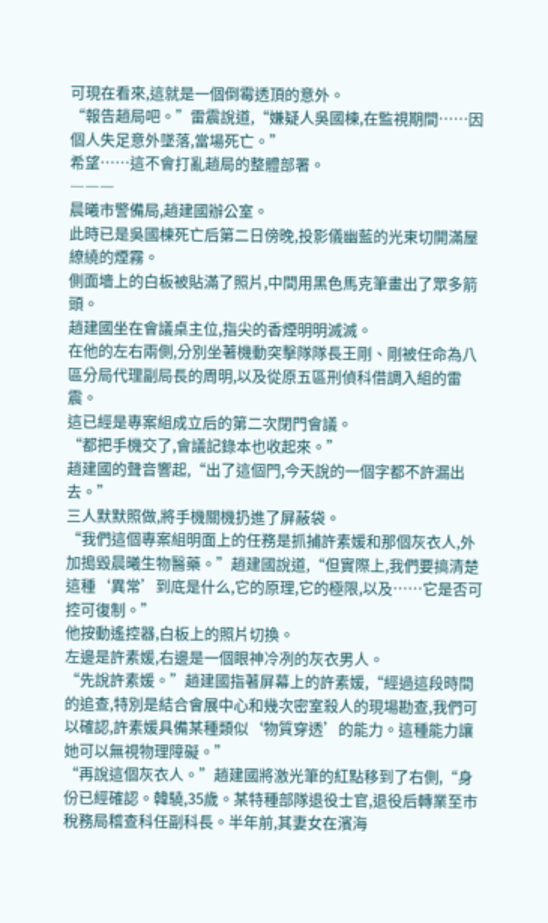可現在看來,這就是一個倒霉透頂的意外。
“報告趙局吧。”雷震說道,“嫌疑人吳國棟,在監視期間……因個人失足意外墜落,當場死亡。”
希望……這不會打亂趙局的整體部署。
―――
晨曦市警備局,趙建國辦公室。
此時已是吳國棟死亡后第二日傍晚,投影儀幽藍的光束切開滿屋繚繞的煙霧。
側面墻上的白板被貼滿了照片,中間用黑色馬克筆畫出了眾多箭頭。
趙建國坐在會議桌主位,指尖的香煙明明滅滅。
在他的左右兩側,分別坐著機動突擊隊隊長王剛、剛被任命為八區分局代理副局長的周明,以及從原五區刑偵科借調入組的雷震。
這已經是專案組成立后的第二次閉門會議。
“都把手機交了,會議記錄本也收起來。”
趙建國的聲音響起,“出了這個門,今天說的一個字都不許漏出去。”
三人默默照做,將手機關機扔進了屏蔽袋。
“我們這個專案組明面上的任務是抓捕許素媛和那個灰衣人,外加搗毀晨曦生物醫藥。”趙建國說道,“但實際上,我們要搞清楚這種‘異常’到底是什么,它的原理,它的極限,以及……它是否可控可復制。”
他按動遙控器,白板上的照片切換。
左邊是許素媛,右邊是一個眼神冷冽的灰衣男人。
“先說許素媛。”趙建國指著屏幕上的許素媛,“經過這段時間的追查,特別是結合會展中心和幾次密室殺人的現場勘查,我們可以確認,許素媛具備某種類似‘物質穿透’的能力。這種能力讓她可以無視物理障礙。”
“再說這個灰衣人。”趙建國將激光筆的紅點移到了右側,“身份已經確認。韓驍,35歲。某特種部隊退役士官,退役后轉業至市稅務局稽查科任副科長。半年前,其妻女在濱海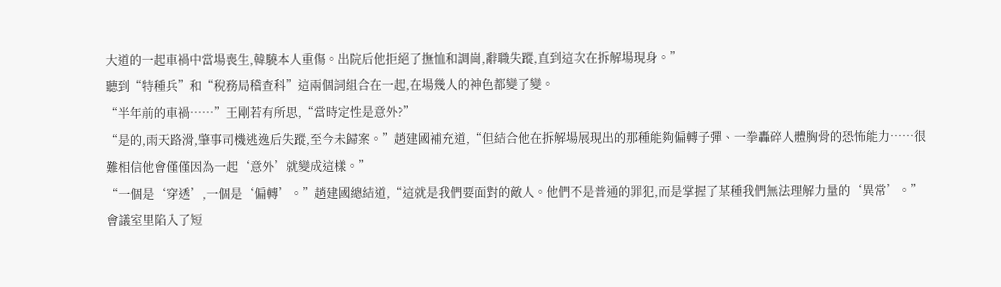大道的一起車禍中當場喪生,韓驍本人重傷。出院后他拒絕了撫恤和調崗,辭職失蹤,直到這次在拆解場現身。”
聽到“特種兵”和“稅務局稽查科”這兩個詞組合在一起,在場幾人的神色都變了變。
“半年前的車禍……”王剛若有所思,“當時定性是意外?”
“是的,雨天路滑,肇事司機逃逸后失蹤,至今未歸案。”趙建國補充道,“但結合他在拆解場展現出的那種能夠偏轉子彈、一拳轟碎人體胸骨的恐怖能力……很難相信他會僅僅因為一起‘意外’就變成這樣。”
“一個是‘穿透’,一個是‘偏轉’。”趙建國總結道,“這就是我們要面對的敵人。他們不是普通的罪犯,而是掌握了某種我們無法理解力量的‘異常’。”
會議室里陷入了短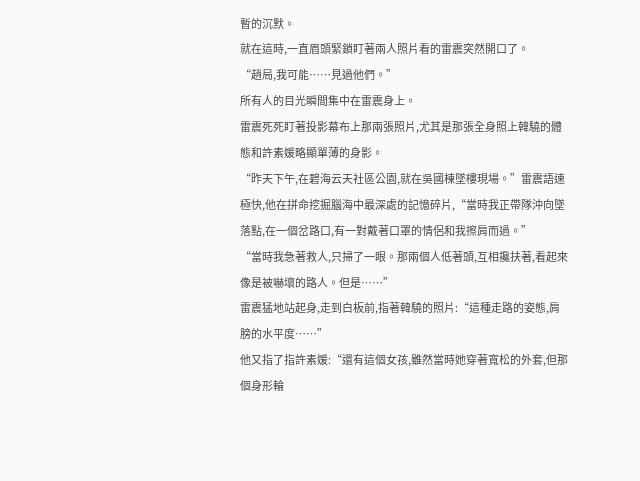暫的沉默。
就在這時,一直眉頭緊鎖盯著兩人照片看的雷震突然開口了。
“趙局,我可能……見過他們。”
所有人的目光瞬間集中在雷震身上。
雷震死死盯著投影幕布上那兩張照片,尤其是那張全身照上韓驍的體態和許素媛略顯單薄的身影。
“昨天下午,在碧海云天社區公園,就在吳國棟墜樓現場。”雷震語速極快,他在拼命挖掘腦海中最深處的記憶碎片,“當時我正帶隊沖向墜落點,在一個岔路口,有一對戴著口罩的情侶和我擦肩而過。”
“當時我急著救人,只掃了一眼。那兩個人低著頭,互相攙扶著,看起來像是被嚇壞的路人。但是……”
雷震猛地站起身,走到白板前,指著韓驍的照片:“這種走路的姿態,肩膀的水平度……”
他又指了指許素媛:“還有這個女孩,雖然當時她穿著寬松的外套,但那個身形輪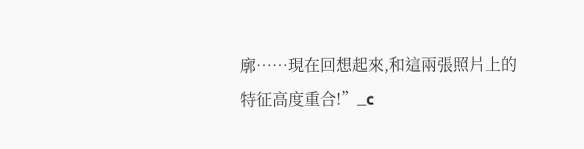廓……現在回想起來,和這兩張照片上的特征高度重合!”_c